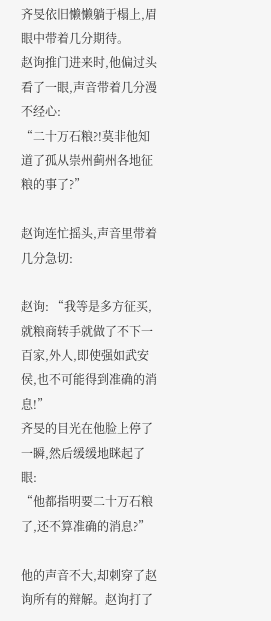齐旻依旧懒懒躺于榻上,眉眼中带着几分期待。
赵询推门进来时,他偏过头看了一眼,声音带着几分漫不经心:
“二十万石粮?!莫非他知道了孤从崇州蓟州各地征粮的事了?”

赵询连忙摇头,声音里带着几分急切:

赵询: “我等是多方征买,就粮商转手就做了不下一百家,外人,即使强如武安侯,也不可能得到准确的消息!”
齐旻的目光在他脸上停了一瞬,然后缓缓地眯起了眼:
“他都指明要二十万石粮了,还不算准确的消息?”

他的声音不大,却刺穿了赵询所有的辩解。赵询打了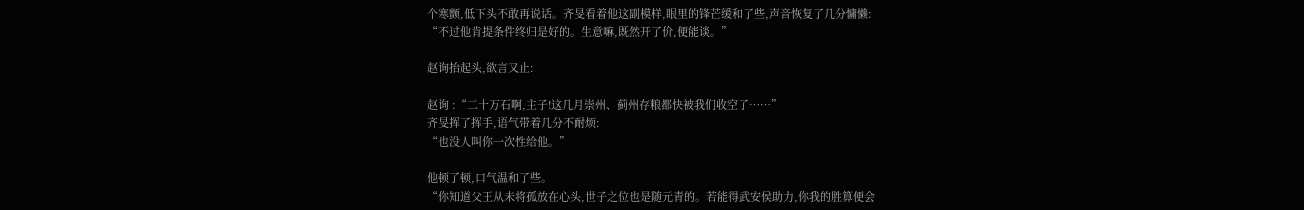个寒颤,低下头不敢再说话。齐旻看着他这副模样,眼里的锋芒缓和了些,声音恢复了几分慵懒:
“不过他肯提条件终归是好的。生意嘛,既然开了价,便能谈。”

赵询抬起头,欲言又止:

赵询 :“二十万石啊,主子!这几月崇州、蓟州存粮都快被我们收空了……”
齐旻挥了挥手,语气带着几分不耐烦:
“也没人叫你一次性给他。”

他顿了顿,口气温和了些。
“你知道父王从未将孤放在心头,世子之位也是随元青的。若能得武安侯助力,你我的胜算便会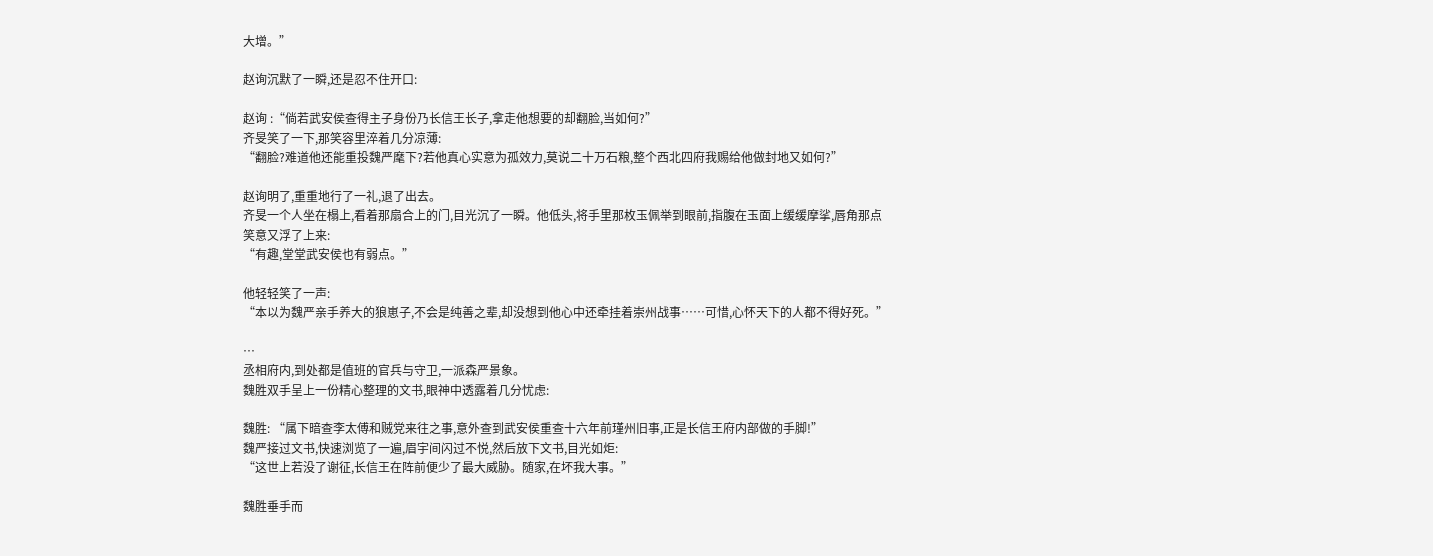大增。”

赵询沉默了一瞬,还是忍不住开口:

赵询 :“倘若武安侯查得主子身份乃长信王长子,拿走他想要的却翻脸,当如何?”
齐旻笑了一下,那笑容里淬着几分凉薄:
“翻脸?难道他还能重投魏严麾下?若他真心实意为孤效力,莫说二十万石粮,整个西北四府我赐给他做封地又如何?”

赵询明了,重重地行了一礼,退了出去。
齐旻一个人坐在榻上,看着那扇合上的门,目光沉了一瞬。他低头,将手里那枚玉佩举到眼前,指腹在玉面上缓缓摩挲,唇角那点笑意又浮了上来:
“有趣,堂堂武安侯也有弱点。”

他轻轻笑了一声:
“本以为魏严亲手养大的狼崽子,不会是纯善之辈,却没想到他心中还牵挂着崇州战事……可惜,心怀天下的人都不得好死。”

…
丞相府内,到处都是值班的官兵与守卫,一派森严景象。
魏胜双手呈上一份精心整理的文书,眼神中透露着几分忧虑:

魏胜: “属下暗查李太傅和贼党来往之事,意外查到武安侯重查十六年前瑾州旧事,正是长信王府内部做的手脚!”
魏严接过文书,快速浏览了一遍,眉宇间闪过不悦,然后放下文书,目光如炬:
“这世上若没了谢征,长信王在阵前便少了最大威胁。随家,在坏我大事。”

魏胜垂手而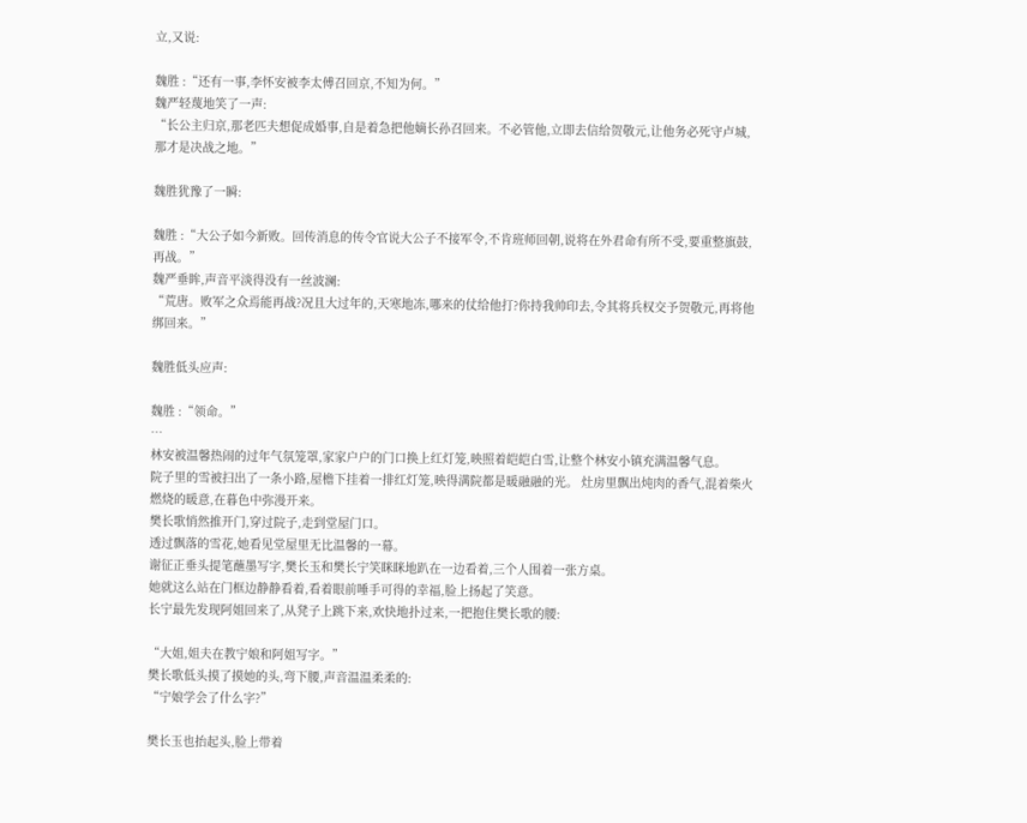立,又说:

魏胜 :“还有一事,李怀安被李太傅召回京,不知为何。”
魏严轻蔑地笑了一声:
“长公主归京,那老匹夫想促成婚事,自是着急把他嫡长孙召回来。不必管他,立即去信给贺敬元,让他务必死守卢城,那才是决战之地。”

魏胜犹豫了一瞬:

魏胜 :“大公子如今新败。回传消息的传令官说大公子不接军令,不肯班师回朝,说将在外君命有所不受,要重整旗鼓,再战。”
魏严垂眸,声音平淡得没有一丝波澜:
“荒唐。败军之众焉能再战?况且大过年的,天寒地冻,哪来的仗给他打?你持我帅印去,令其将兵权交予贺敬元,再将他绑回来。”

魏胜低头应声:

魏胜 :“领命。”
…
林安被温馨热闹的过年气氛笼罩,家家户户的门口换上红灯笼,映照着皑皑白雪,让整个林安小镇充满温馨气息。
院子里的雪被扫出了一条小路,屋檐下挂着一排红灯笼,映得满院都是暖融融的光。 灶房里飘出炖肉的香气,混着柴火燃烧的暖意,在暮色中弥漫开来。
樊长歌悄然推开门,穿过院子,走到堂屋门口。
透过飘落的雪花,她看见堂屋里无比温馨的一幕。
谢征正垂头提笔蘸墨写字,樊长玉和樊长宁笑眯眯地趴在一边看着,三个人围着一张方桌。
她就这么站在门框边静静看着,看着眼前唾手可得的幸福,脸上扬起了笑意。
长宁最先发现阿姐回来了,从凳子上跳下来,欢快地扑过来,一把抱住樊长歌的腰:

“大姐,姐夫在教宁娘和阿姐写字。”
樊长歌低头摸了摸她的头,弯下腰,声音温温柔柔的:
“宁娘学会了什么字?”

樊长玉也抬起头,脸上带着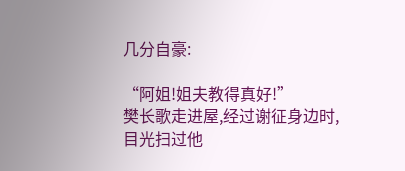几分自豪:

“阿姐!姐夫教得真好!”
樊长歌走进屋,经过谢征身边时,目光扫过他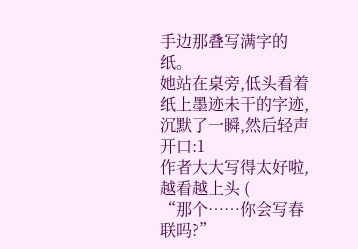手边那叠写满字的纸。
她站在桌旁,低头看着纸上墨迹未干的字迹,沉默了一瞬,然后轻声开口:1
作者大大写得太好啦,越看越上头 (
“那个……你会写春联吗?”